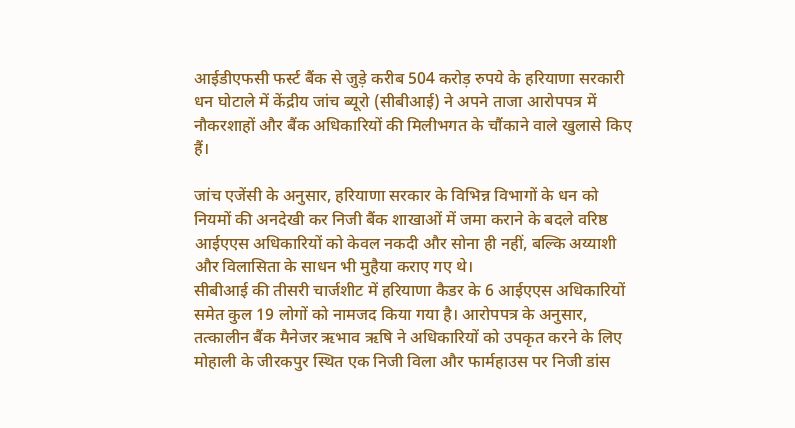आईडीएफसी फर्स्ट बैंक से जुड़े करीब 504 करोड़ रुपये के हरियाणा सरकारी धन घोटाले में केंद्रीय जांच ब्यूरो (सीबीआई) ने अपने ताजा आरोपपत्र में नौकरशाहों और बैंक अधिकारियों की मिलीभगत के चौंकाने वाले खुलासे किए हैं।

जांच एजेंसी के अनुसार, हरियाणा सरकार के विभिन्न विभागों के धन को नियमों की अनदेखी कर निजी बैंक शाखाओं में जमा कराने के बदले वरिष्ठ आईएएस अधिकारियों को केवल नकदी और सोना ही नहीं, बल्कि अय्याशी और विलासिता के साधन भी मुहैया कराए गए थे।
सीबीआई की तीसरी चार्जशीट में हरियाणा कैडर के 6 आईएएस अधिकारियों समेत कुल 19 लोगों को नामजद किया गया है। आरोपपत्र के अनुसार, तत्कालीन बैंक मैनेजर ऋभाव ऋषि ने अधिकारियों को उपकृत करने के लिए मोहाली के जीरकपुर स्थित एक निजी विला और फार्महाउस पर निजी डांस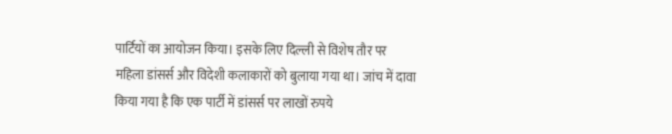पार्टियों का आयोजन किया। इसके लिए दिल्ली से विशेष तौर पर महिला डांसर्स और विदेशी कलाकारों को बुलाया गया था। जांच में दावा किया गया है कि एक पार्टी में डांसर्स पर लाखों रुपये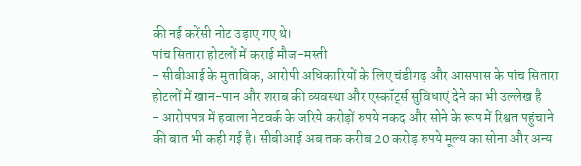की नई करेंसी नोट उड़ाए गए थे।
पांच सितारा होटलों में कराई मौज-मस्ती
- सीबीआई के मुताबिक, आरोपी अधिकारियों के लिए चंडीगढ़ और आसपास के पांच सितारा होटलों में खान-पान और शराब की व्यवस्था और एस्कॉर्ट्स सुविधाएं देने का भी उल्लेख है
- आरोपपत्र में हवाला नेटवर्क के जरिये करोड़ों रुपये नकद और सोने के रूप में रिश्वत पहुंचाने की बात भी कही गई है। सीबीआई अब तक करीब 20 करोड़ रुपये मूल्य का सोना और अन्य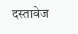दस्तावेज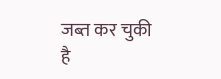जब्त कर चुकी है